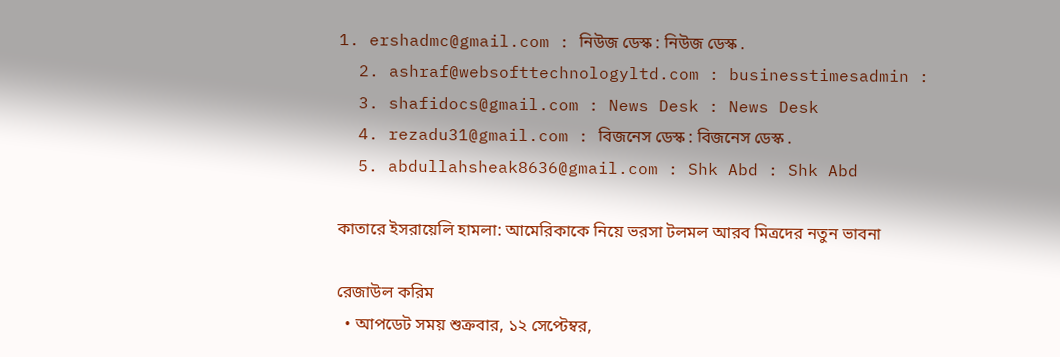1. ershadmc@gmail.com : নিউজ ডেস্ক : নিউজ ডেস্ক .
  2. ashraf@websofttechnologyltd.com : businesstimesadmin :
  3. shafidocs@gmail.com : News Desk : News Desk
  4. rezadu31@gmail.com : বিজনেস ডেস্ক : বিজনেস ডেস্ক .
  5. abdullahsheak8636@gmail.com : Shk Abd : Shk Abd

কাতারে ইসরায়েলি হামলা: আমেরিকাকে নিয়ে ভরসা টলমল আরব মিত্রদের নতুন ভাবনা

রেজাউল করিম
  • আপডেট সময় শুক্রবার, ১২ সেপ্টেম্বর,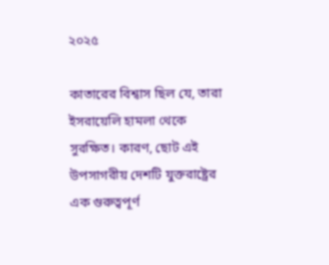২০২৫

কাতারের বিশ্বাস ছিল যে, তারা ইসরায়েলি হামলা থেকে সুরক্ষিত। কারণ, ছোট এই উপসাগরীয় দেশটি যুক্তরাষ্ট্রের এক গুরুত্বপূর্ণ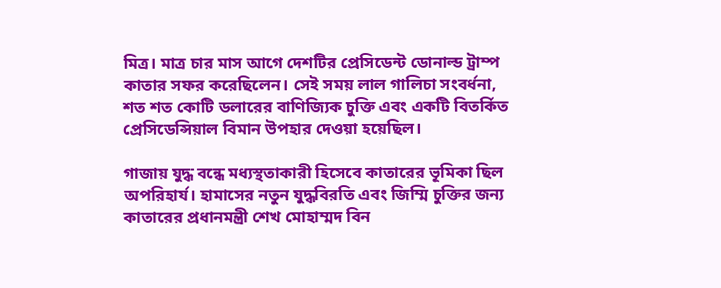মিত্র। মাত্র চার মাস আগে দেশটির প্রেসিডেন্ট ডোনাল্ড ট্রাম্প কাতার সফর করেছিলেন। সেই সময় লাল গালিচা সংবর্ধনা, শত শত কোটি ডলারের বাণিজ্যিক চুক্তি এবং একটি বিতর্কিত প্রেসিডেন্সিয়াল বিমান উপহার দেওয়া হয়েছিল।

গাজায় যুদ্ধ বন্ধে মধ্যস্থতাকারী হিসেবে কাতারের ভূমিকা ছিল অপরিহার্য। হামাসের নতুন যুদ্ধবিরতি এবং জিম্মি চুক্তির জন্য কাতারের প্রধানমন্ত্রী শেখ মোহাম্মদ বিন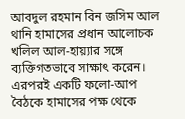আবদুল রহমান বিন জসিম আল থানি হামাসের প্রধান আলোচক খলিল আল-হায়্যার সঙ্গে ব্যক্তিগতভাবে সাক্ষাৎ করেন। এরপরই একটি ফলো-আপ বৈঠকে হামাসের পক্ষ থেকে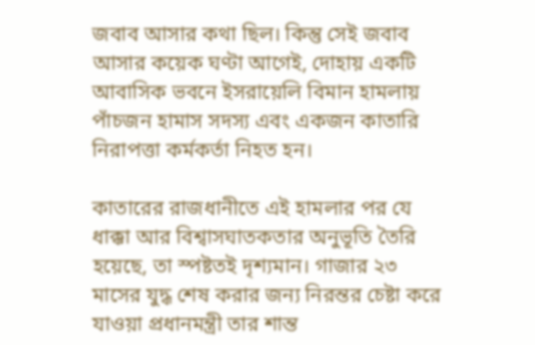জবাব আসার কথা ছিল। কিন্তু সেই জবাব আসার কয়েক ঘণ্টা আগেই, দোহায় একটি আবাসিক ভবনে ইসরায়েলি বিমান হামলায় পাঁচজন হামাস সদস্য এবং একজন কাতারি নিরাপত্তা কর্মকর্তা নিহত হন।

কাতারের রাজধানীতে এই হামলার পর যে ধাক্কা আর বিশ্বাসঘাতকতার অনুভূতি তৈরি হয়েছে, তা স্পষ্টতই দৃশ্যমান। গাজার ২৩ মাসের যুদ্ধ শেষ করার জন্য নিরন্তর চেষ্টা করে যাওয়া প্রধানমন্ত্রী তার শান্ত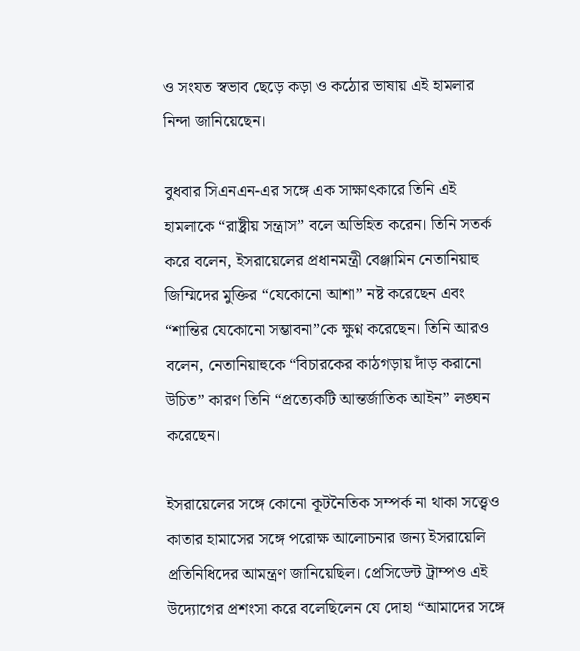ও সংযত স্বভাব ছেড়ে কড়া ও কঠোর ভাষায় এই হামলার নিন্দা জানিয়েছেন।

বুধবার সিএনএন-এর সঙ্গে এক সাক্ষাৎকারে তিনি এই হামলাকে “রাষ্ট্রীয় সন্ত্রাস” বলে অভিহিত করেন। তিনি সতর্ক করে বলেন, ইসরায়েলের প্রধানমন্ত্রী বেঞ্জামিন নেতানিয়াহু জিম্মিদের মুক্তির “যেকোনো আশা” নষ্ট করেছেন এবং “শান্তির যেকোনো সম্ভাবনা”কে ক্ষুণ্ন করেছেন। তিনি আরও বলেন, নেতানিয়াহুকে “বিচারকের কাঠগড়ায় দাঁড় করানো উচিত” কারণ তিনি “প্রত্যেকটি আন্তর্জাতিক আইন” লঙ্ঘন করেছেন।

ইসরায়েলের সঙ্গে কোনো কূটনৈতিক সম্পর্ক না থাকা সত্ত্বেও কাতার হামাসের সঙ্গে পরোক্ষ আলোচনার জন্য ইসরায়েলি প্রতিনিধিদের আমন্ত্রণ জানিয়েছিল। প্রেসিডেন্ট ট্রাম্পও এই উদ্যোগের প্রশংসা করে বলেছিলেন যে দোহা “আমাদের সঙ্গে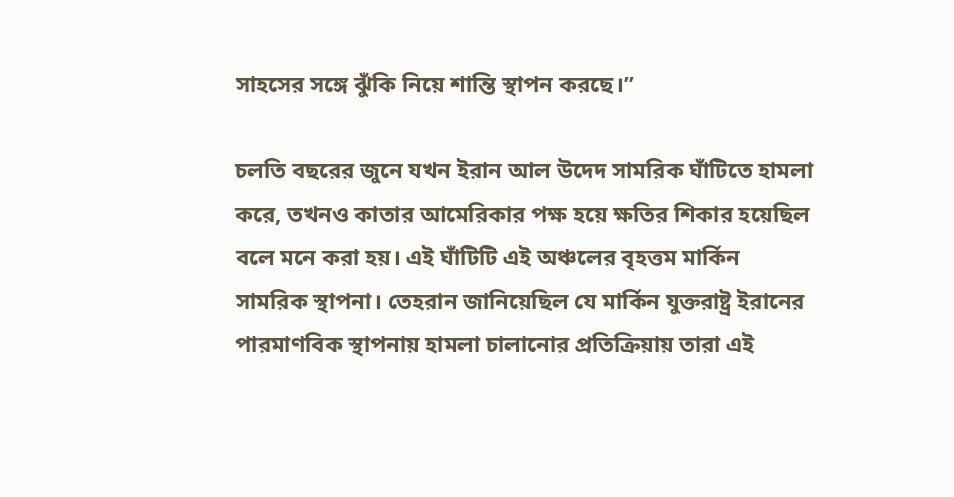সাহসের সঙ্গে ঝুঁকি নিয়ে শান্তি স্থাপন করছে।”

চলতি বছরের জুনে যখন ইরান আল উদেদ সামরিক ঘাঁটিতে হামলা করে, তখনও কাতার আমেরিকার পক্ষ হয়ে ক্ষতির শিকার হয়েছিল বলে মনে করা হয়। এই ঘাঁটিটি এই অঞ্চলের বৃহত্তম মার্কিন সামরিক স্থাপনা। তেহরান জানিয়েছিল যে মার্কিন যুক্তরাষ্ট্র ইরানের পারমাণবিক স্থাপনায় হামলা চালানোর প্রতিক্রিয়ায় তারা এই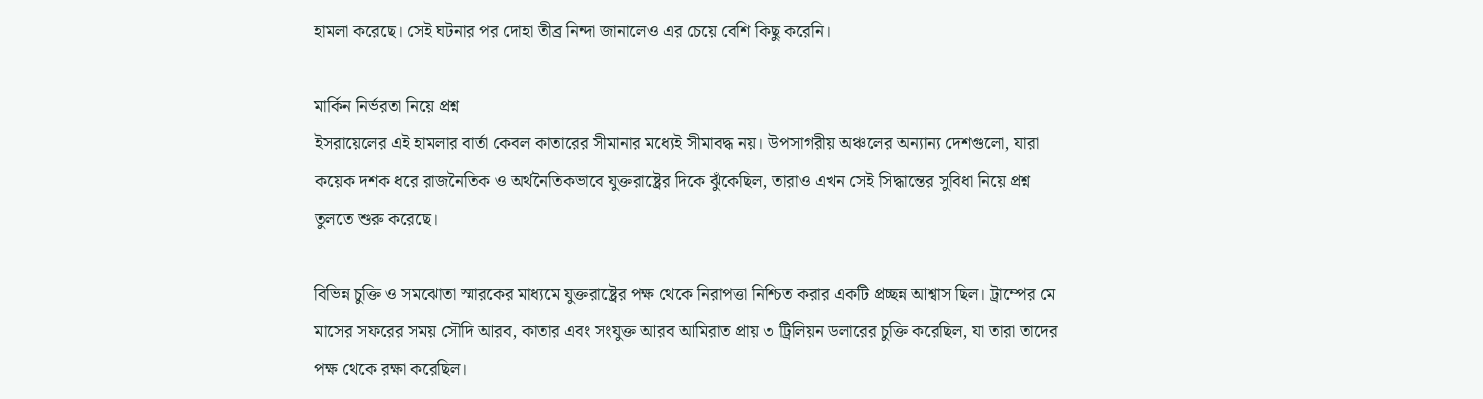হামলা করেছে। সেই ঘটনার পর দোহা তীব্র নিন্দা জানালেও এর চেয়ে বেশি কিছু করেনি।

মার্কিন নির্ভরতা নিয়ে প্রশ্ন
ইসরায়েলের এই হামলার বার্তা কেবল কাতারের সীমানার মধ্যেই সীমাবদ্ধ নয়। উপসাগরীয় অঞ্চলের অন্যান্য দেশগুলো, যারা কয়েক দশক ধরে রাজনৈতিক ও অর্থনৈতিকভাবে যুক্তরাষ্ট্রের দিকে ঝুঁকেছিল, তারাও এখন সেই সিদ্ধান্তের সুবিধা নিয়ে প্রশ্ন তুলতে শুরু করেছে।

বিভিন্ন চুক্তি ও সমঝোতা স্মারকের মাধ্যমে যুক্তরাষ্ট্রের পক্ষ থেকে নিরাপত্তা নিশ্চিত করার একটি প্রচ্ছন্ন আশ্বাস ছিল। ট্রাম্পের মে মাসের সফরের সময় সৌদি আরব, কাতার এবং সংযুক্ত আরব আমিরাত প্রায় ৩ ট্রিলিয়ন ডলারের চুক্তি করেছিল, যা তারা তাদের পক্ষ থেকে রক্ষা করেছিল।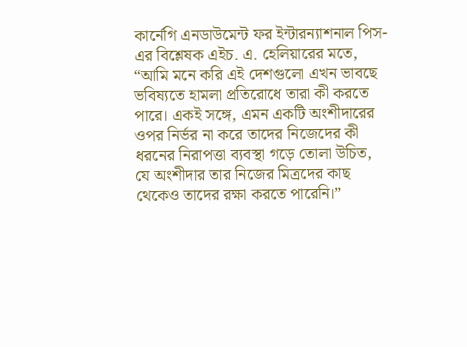কার্নেগি এনডাউমেন্ট ফর ইন্টারন্যাশনাল পিস-এর বিশ্লেষক এইচ. এ. হেলিয়ারের মতে, “আমি মনে করি এই দেশগুলো এখন ভাবছে ভবিষ্যতে হামলা প্রতিরোধে তারা কী করতে পারে। একই সঙ্গে, এমন একটি অংশীদারের ওপর নির্ভর না করে তাদের নিজেদের কী ধরনের নিরাপত্তা ব্যবস্থা গড়ে তোলা উচিত, যে অংশীদার তার নিজের মিত্রদের কাছ থেকেও তাদের রক্ষা করতে পারেনি।”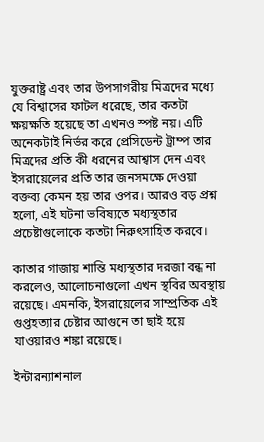যুক্তরাষ্ট্র এবং তার উপসাগরীয় মিত্রদের মধ্যে যে বিশ্বাসের ফাটল ধরেছে, তার কতটা ক্ষয়ক্ষতি হয়েছে তা এখনও স্পষ্ট নয়। এটি অনেকটাই নির্ভর করে প্রেসিডেন্ট ট্রাম্প তার মিত্রদের প্রতি কী ধরনের আশ্বাস দেন এবং ইসরায়েলের প্রতি তার জনসমক্ষে দেওয়া বক্তব্য কেমন হয় তার ওপর। আরও বড় প্রশ্ন হলো, এই ঘটনা ভবিষ্যতে মধ্যস্থতার প্রচেষ্টাগুলোকে কতটা নিরুৎসাহিত করবে।

কাতার গাজায় শান্তি মধ্যস্থতার দরজা বন্ধ না করলেও, আলোচনাগুলো এখন স্থবির অবস্থায় রয়েছে। এমনকি, ইসরায়েলের সাম্প্রতিক এই গুপ্তহত্যার চেষ্টার আগুনে তা ছাই হয়ে যাওয়ারও শঙ্কা রয়েছে।

ইন্টারন্যাশনাল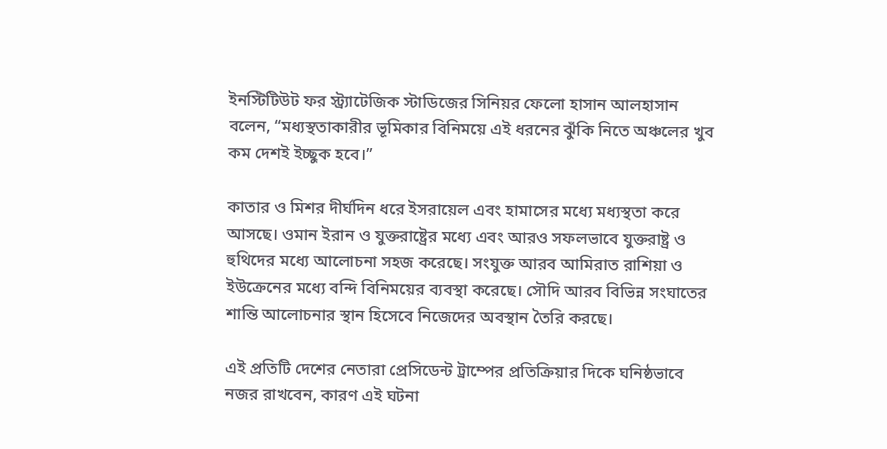ইনস্টিটিউট ফর স্ট্র্যাটেজিক স্টাডিজের সিনিয়র ফেলো হাসান আলহাসান বলেন, “মধ্যস্থতাকারীর ভূমিকার বিনিময়ে এই ধরনের ঝুঁকি নিতে অঞ্চলের খুব কম দেশই ইচ্ছুক হবে।”

কাতার ও মিশর দীর্ঘদিন ধরে ইসরায়েল এবং হামাসের মধ্যে মধ্যস্থতা করে আসছে। ওমান ইরান ও যুক্তরাষ্ট্রের মধ্যে এবং আরও সফলভাবে যুক্তরাষ্ট্র ও হুথিদের মধ্যে আলোচনা সহজ করেছে। সংযুক্ত আরব আমিরাত রাশিয়া ও ইউক্রেনের মধ্যে বন্দি বিনিময়ের ব্যবস্থা করেছে। সৌদি আরব বিভিন্ন সংঘাতের শান্তি আলোচনার স্থান হিসেবে নিজেদের অবস্থান তৈরি করছে।

এই প্রতিটি দেশের নেতারা প্রেসিডেন্ট ট্রাম্পের প্রতিক্রিয়ার দিকে ঘনিষ্ঠভাবে নজর রাখবেন, কারণ এই ঘটনা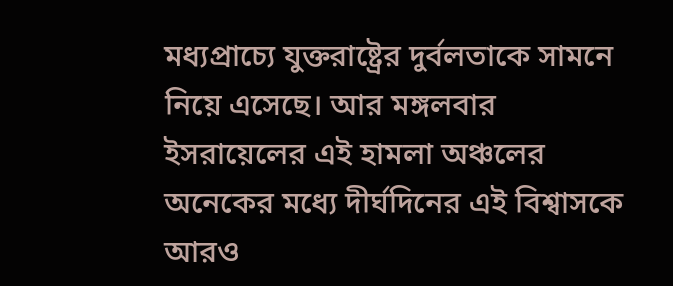মধ্যপ্রাচ্যে যুক্তরাষ্ট্রের দুর্বলতাকে সামনে নিয়ে এসেছে। আর মঙ্গলবার ইসরায়েলের এই হামলা অঞ্চলের অনেকের মধ্যে দীর্ঘদিনের এই বিশ্বাসকে আরও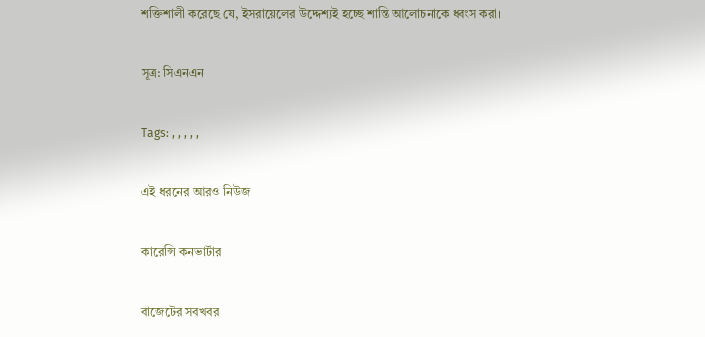শক্তিশালী করেছে যে, ইসরায়েলের উদ্দেশ্যই হচ্ছে শান্তি আলোচনাকে ধ্বংস করা।

সূত্র: সিএনএন

Tags: , , , , ,

এই ধরনের আরও নিউজ

কারেন্সি কনভার্টার

বাজেটের সবখবর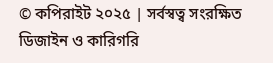© কপিরাইট ২০২৫ | সর্বস্বত্ব সংরক্ষিত
ডিজাইন ও কারিগরি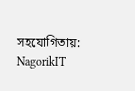সহযোগিতায়: NagorikIT